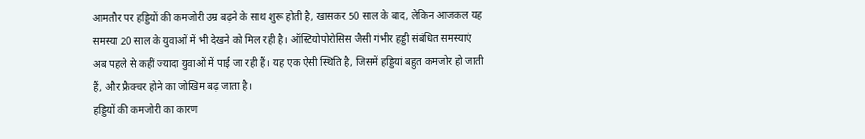आमतौर पर हड्डियों की कमजोरी उम्र बढ़ने के साथ शुरू होती है, खासकर 50 साल के बाद, लेकिन आजकल यह समस्या 20 साल के युवाओं में भी देखने को मिल रही है। ऑस्टियोपोरोसिस जैसी गंभीर हड्डी संबंधित समस्याएं अब पहले से कहीं ज्यादा युवाओं में पाई जा रही हैं। यह एक ऐसी स्थिति है, जिसमें हड्डियां बहुत कमजोर हो जाती हैं, और फ्रैक्चर होने का जोखिम बढ़ जाता है।
हड्डियों की कमजोरी का कारण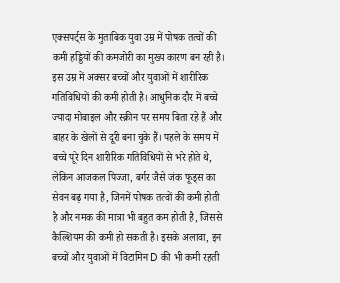एक्सपर्ट्स के मुताबिक युवा उम्र में पोषक तत्वों की कमी हड्डियों की कमजोरी का मुख्य कारण बन रही है। इस उम्र में अक्सर बच्चों और युवाओं में शारीरिक गतिविधियों की कमी होती है। आधुनिक दौर में बच्चे ज्यादा मोबाइल और स्क्रीन पर समय बिता रहे हैं और बाहर के खेलों से दूरी बना चुके हैं। पहले के समय में बच्चे पूरे दिन शारीरिक गतिविधियों से भरे होते थे, लेकिन आजकल पिज्जा, बर्गर जैसे जंक फूड्स का सेवन बढ़ गया है, जिनमें पोषक तत्वों की कमी होती है और नमक की मात्रा भी बहुत कम होती है, जिससे कैल्शियम की कमी हो सकती है। इसके अलावा, इन बच्चों और युवाओं में विटामिन D की भी कमी रहती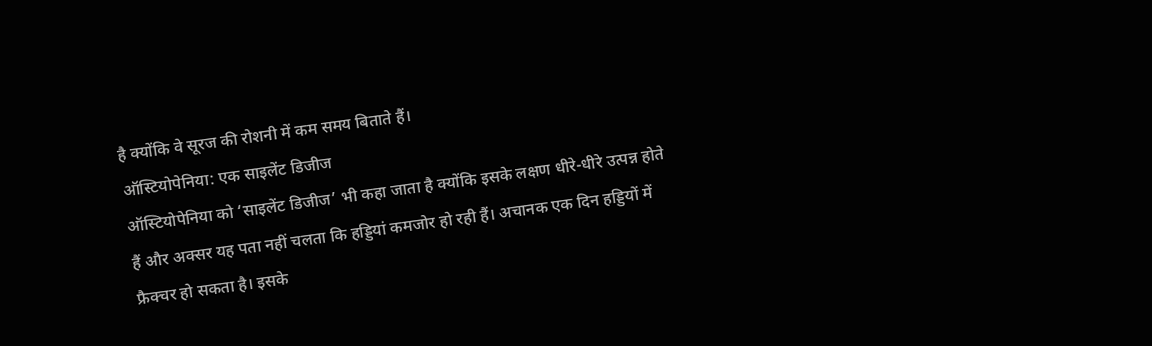है क्योंकि वे सूरज की रोशनी में कम समय बिताते हैं।
ऑस्टियोपेनिया: एक साइलेंट डिजीज
ऑस्टियोपेनिया को ‘साइलेंट डिजीज’ भी कहा जाता है क्योंकि इसके लक्षण धीरे-धीरे उत्पन्न होते हैं और अक्सर यह पता नहीं चलता कि हड्डियां कमजोर हो रही हैं। अचानक एक दिन हड्डियों में फ्रैक्चर हो सकता है। इसके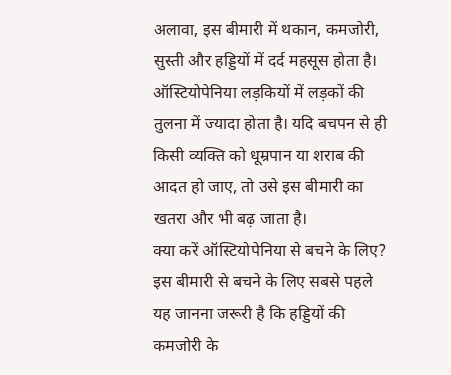अलावा, इस बीमारी में थकान, कमजोरी, सुस्ती और हड्डियों में दर्द महसूस होता है। ऑस्टियोपेनिया लड़कियों में लड़कों की तुलना में ज्यादा होता है। यदि बचपन से ही किसी व्यक्ति को धूम्रपान या शराब की आदत हो जाए, तो उसे इस बीमारी का खतरा और भी बढ़ जाता है।
क्या करें ऑस्टियोपेनिया से बचने के लिए?
इस बीमारी से बचने के लिए सबसे पहले यह जानना जरूरी है कि हड्डियों की कमजोरी के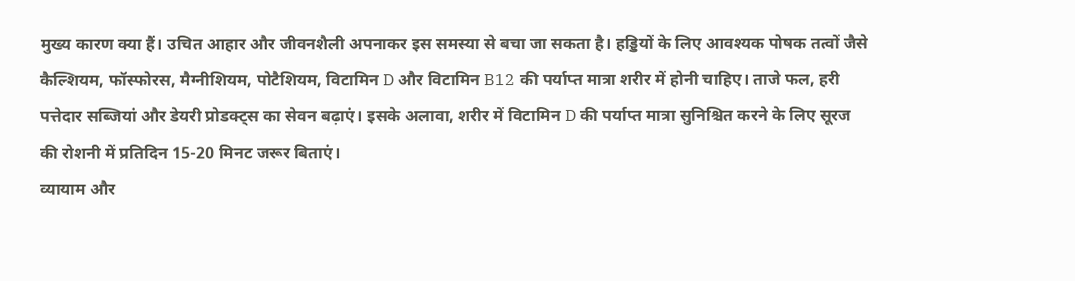मुख्य कारण क्या हैं। उचित आहार और जीवनशैली अपनाकर इस समस्या से बचा जा सकता है। हड्डियों के लिए आवश्यक पोषक तत्वों जैसे कैल्शियम, फॉस्फोरस, मैग्नीशियम, पोटैशियम, विटामिन D और विटामिन B12 की पर्याप्त मात्रा शरीर में होनी चाहिए। ताजे फल, हरी पत्तेदार सब्जियां और डेयरी प्रोडक्ट्स का सेवन बढ़ाएं। इसके अलावा, शरीर में विटामिन D की पर्याप्त मात्रा सुनिश्चित करने के लिए सूरज की रोशनी में प्रतिदिन 15-20 मिनट जरूर बिताएं।
व्यायाम और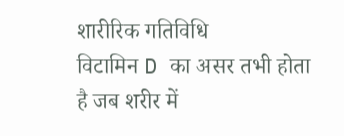शारीरिक गतिविधि
विटामिन D का असर तभी होता है जब शरीर में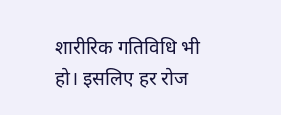शारीरिक गतिविधि भी हो। इसलिए हर रोज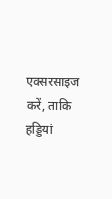एक्सरसाइज करें, ताकि हड्डियां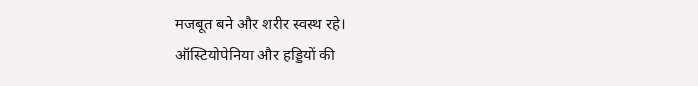मजबूत बने और शरीर स्वस्थ रहे।
ऑस्टियोपेनिया और हड्डियों की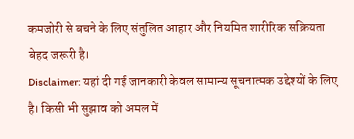कमजोरी से बचने के लिए संतुलित आहार और नियमित शारीरिक सक्रियता बेहद जरूरी है।
Disclaimer: यहां दी गई जानकारी केवल सामान्य सूचनात्मक उद्देश्यों के लिए है। किसी भी सुझाव को अमल में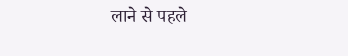लाने से पहले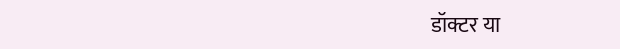डॉक्टर या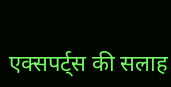एक्सपर्ट्स की सलाह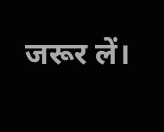जरूर लें।